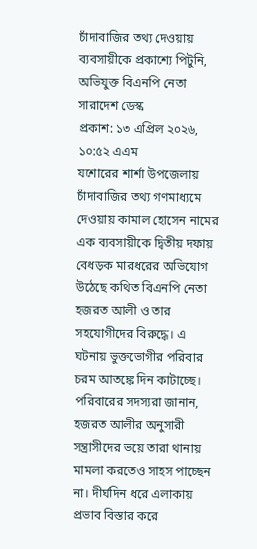চাঁদাবাজির তথ্য দেওয়ায় ব্যবসায়ীকে প্রকাশ্যে পিটুনি, অভিযুক্ত বিএনপি নেতা
সারাদেশ ডেস্ক
প্রকাশ: ১৩ এপ্রিল ২০২৬, ১০:৫২ এএম
যশোরের শার্শা উপজেলায় চাঁদাবাজির তথ্য গণমাধ্যমে দেওয়ায় কামাল হোসেন নামের এক ব্যবসায়ীকে দ্বিতীয় দফায় বেধড়ক মারধরের অভিযোগ উঠেছে কথিত বিএনপি নেতা হজরত আলী ও তার সহযোগীদের বিরুদ্ধে। এ ঘটনায় ভুক্তভোগীর পরিবার চরম আতঙ্কে দিন কাটাচ্ছে।
পরিবারের সদস্যরা জানান, হজরত আলীর অনুসারী সন্ত্রাসীদের ভয়ে তারা থানায় মামলা করতেও সাহস পাচ্ছেন না। দীর্ঘদিন ধরে এলাকায় প্রভাব বিস্তার করে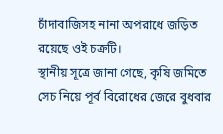চাঁদাবাজিসহ নানা অপরাধে জড়িত রয়েছে ওই চক্রটি।
স্থানীয় সূত্রে জানা গেছে, কৃষি জমিতে সেচ নিয়ে পূর্ব বিরোধের জেরে বুধবার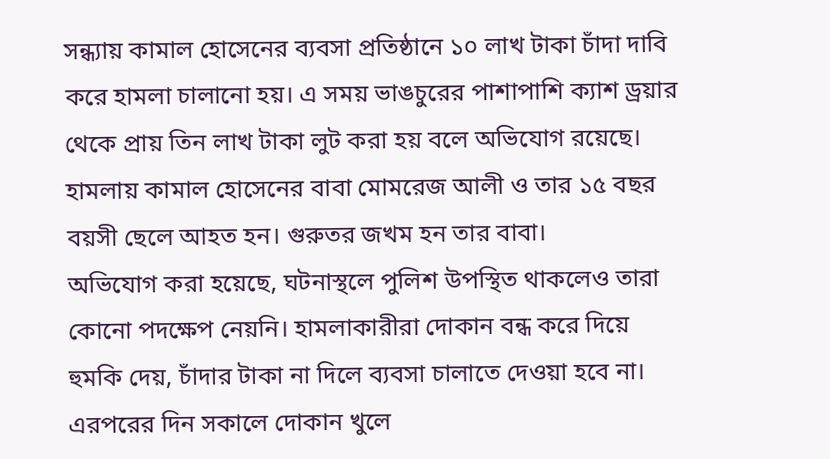সন্ধ্যায় কামাল হোসেনের ব্যবসা প্রতিষ্ঠানে ১০ লাখ টাকা চাঁদা দাবি করে হামলা চালানো হয়। এ সময় ভাঙচুরের পাশাপাশি ক্যাশ ড্রয়ার থেকে প্রায় তিন লাখ টাকা লুট করা হয় বলে অভিযোগ রয়েছে। হামলায় কামাল হোসেনের বাবা মোমরেজ আলী ও তার ১৫ বছর বয়সী ছেলে আহত হন। গুরুতর জখম হন তার বাবা।
অভিযোগ করা হয়েছে, ঘটনাস্থলে পুলিশ উপস্থিত থাকলেও তারা কোনো পদক্ষেপ নেয়নি। হামলাকারীরা দোকান বন্ধ করে দিয়ে হুমকি দেয়, চাঁদার টাকা না দিলে ব্যবসা চালাতে দেওয়া হবে না।
এরপরের দিন সকালে দোকান খুলে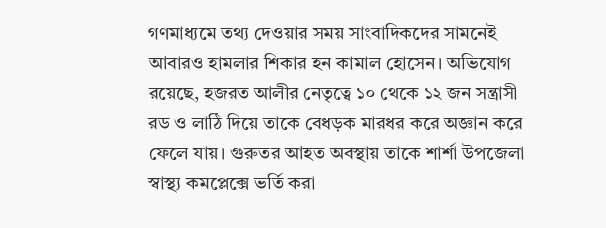গণমাধ্যমে তথ্য দেওয়ার সময় সাংবাদিকদের সামনেই আবারও হামলার শিকার হন কামাল হোসেন। অভিযোগ রয়েছে, হজরত আলীর নেতৃত্বে ১০ থেকে ১২ জন সন্ত্রাসী রড ও লাঠি দিয়ে তাকে বেধড়ক মারধর করে অজ্ঞান করে ফেলে যায়। গুরুতর আহত অবস্থায় তাকে শার্শা উপজেলা স্বাস্থ্য কমপ্লেক্সে ভর্তি করা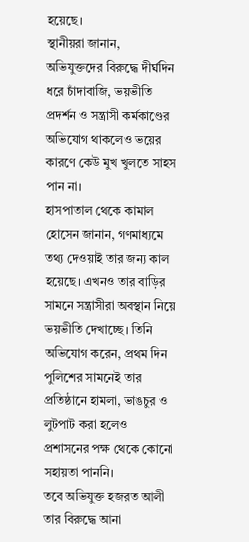হয়েছে।
স্থানীয়রা জানান, অভিযুক্তদের বিরুদ্ধে দীর্ঘদিন ধরে চাঁদাবাজি, ভয়ভীতি প্রদর্শন ও সন্ত্রাসী কর্মকাণ্ডের অভিযোগ থাকলেও ভয়ের কারণে কেউ মুখ খুলতে সাহস পান না।
হাসপাতাল থেকে কামাল হোসেন জানান, গণমাধ্যমে তথ্য দেওয়াই তার জন্য কাল হয়েছে। এখনও তার বাড়ির সামনে সন্ত্রাসীরা অবস্থান নিয়ে ভয়ভীতি দেখাচ্ছে। তিনি অভিযোগ করেন, প্রথম দিন পুলিশের সামনেই তার প্রতিষ্ঠানে হামলা, ভাঙচুর ও লুটপাট করা হলেও প্রশাসনের পক্ষ থেকে কোনো সহায়তা পাননি।
তবে অভিযুক্ত হজরত আলী তার বিরুদ্ধে আনা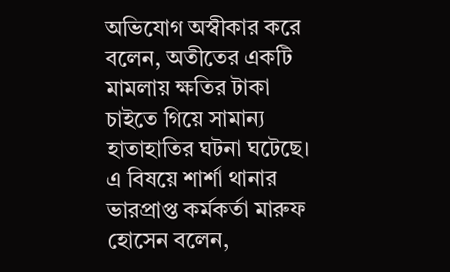অভিযোগ অস্বীকার করে বলেন, অতীতের একটি মামলায় ক্ষতির টাকা চাইতে গিয়ে সামান্য হাতাহাতির ঘটনা ঘটেছে।
এ বিষয়ে শার্শা থানার ভারপ্রাপ্ত কর্মকর্তা মারুফ হোসেন বলেন,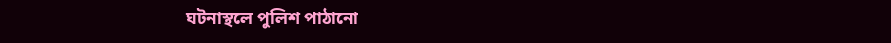ঘটনাস্থলে পুলিশ পাঠানো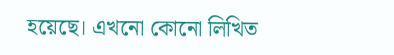হয়েছে। এখনো কোনো লিখিত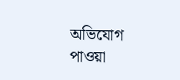অভিযোগ পাওয়া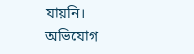যায়নি। অভিযোগ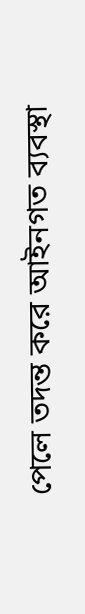পেলে তদন্ত করে আইনগত ব্যবস্থা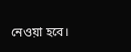নেওয়া হবে।